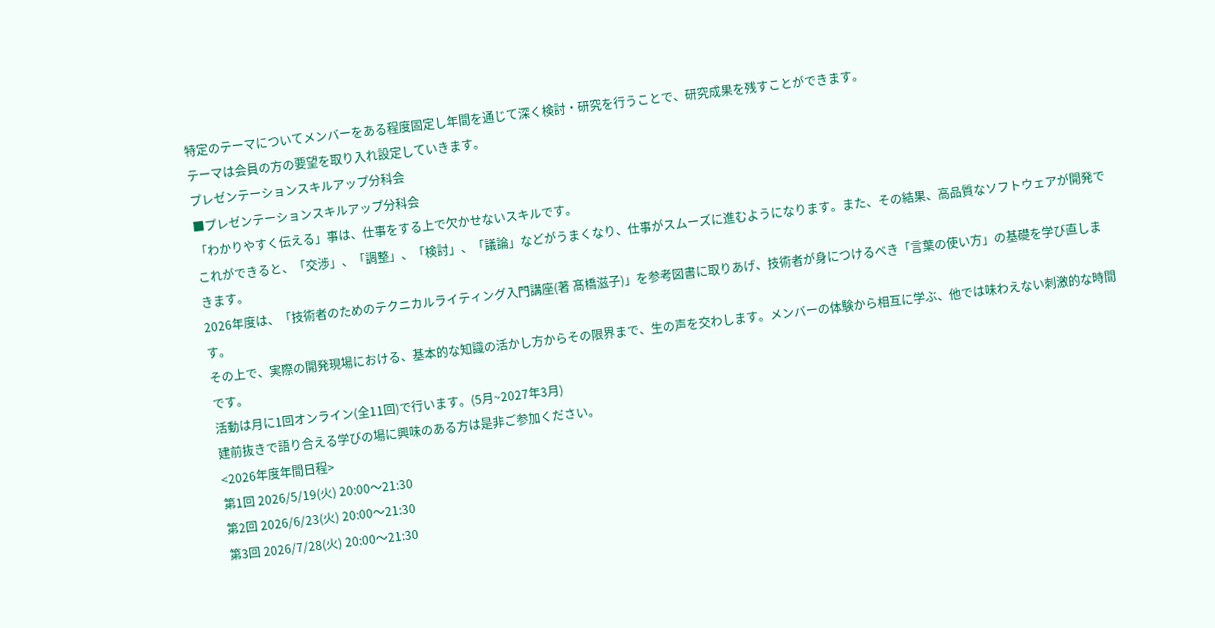特定のテーマについてメンバーをある程度固定し年間を通じて深く検討・研究を行うことで、研究成果を残すことができます。
テーマは会員の方の要望を取り入れ設定していきます。
プレゼンテーションスキルアップ分科会
■プレゼンテーションスキルアップ分科会
「わかりやすく伝える」事は、仕事をする上で欠かせないスキルです。
これができると、「交渉」、「調整」、「検討」、「議論」などがうまくなり、仕事がスムーズに進むようになります。また、その結果、高品質なソフトウェアが開発できます。
2026年度は、「技術者のためのテクニカルライティング入門講座(著 髙橋滋子)」を参考図書に取りあげ、技術者が身につけるべき「言葉の使い方」の基礎を学び直します。
その上で、実際の開発現場における、基本的な知識の活かし方からその限界まで、生の声を交わします。メンバーの体験から相互に学ぶ、他では味わえない刺激的な時間です。
活動は月に1回オンライン(全11回)で行います。(5月~2027年3月)
建前抜きで語り合える学びの場に興味のある方は是非ご参加ください。
<2026年度年間日程>
第1回 2026/5/19(火) 20:00〜21:30
第2回 2026/6/23(火) 20:00〜21:30
第3回 2026/7/28(火) 20:00〜21:30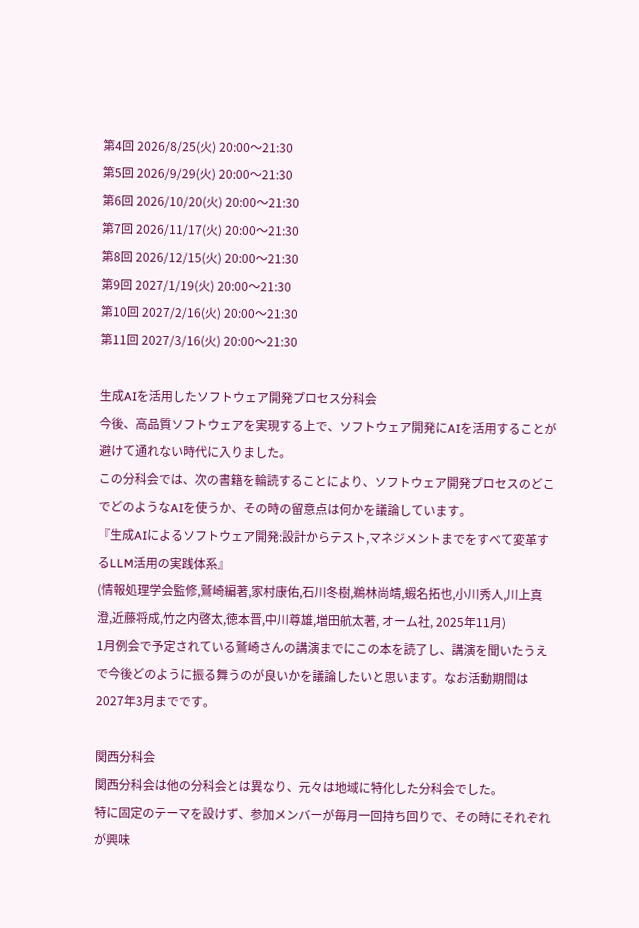第4回 2026/8/25(火) 20:00〜21:30
第5回 2026/9/29(火) 20:00〜21:30
第6回 2026/10/20(火) 20:00〜21:30
第7回 2026/11/17(火) 20:00〜21:30
第8回 2026/12/15(火) 20:00〜21:30
第9回 2027/1/19(火) 20:00〜21:30
第10回 2027/2/16(火) 20:00〜21:30
第11回 2027/3/16(火) 20:00〜21:30

生成AIを活用したソフトウェア開発プロセス分科会
今後、高品質ソフトウェアを実現する上で、ソフトウェア開発にAIを活用することが避けて通れない時代に入りました。
この分科会では、次の書籍を輪読することにより、ソフトウェア開発プロセスのどこでどのようなAIを使うか、その時の留意点は何かを議論しています。
『生成AIによるソフトウェア開発:設計からテスト,マネジメントまでをすべて変革するLLM活用の実践体系』
(情報処理学会監修,鷲崎編著,家村康佑,石川冬樹,鵜林尚靖,蝦名拓也,小川秀人,川上真澄,近藤将成,竹之内啓太,徳本晋,中川尊雄,増田航太著, オーム社, 2025年11月)
1月例会で予定されている鷲崎さんの講演までにこの本を読了し、講演を聞いたうえで今後どのように振る舞うのが良いかを議論したいと思います。なお活動期間は2027年3月までです。

関西分科会
関西分科会は他の分科会とは異なり、元々は地域に特化した分科会でした。
特に固定のテーマを設けず、参加メンバーが毎月一回持ち回りで、その時にそれぞれが興味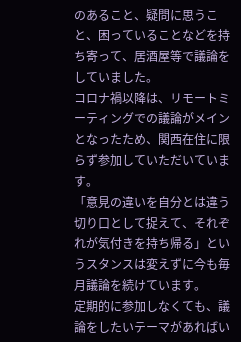のあること、疑問に思うこと、困っていることなどを持ち寄って、居酒屋等で議論をしていました。
コロナ禍以降は、リモートミーティングでの議論がメインとなったため、関西在住に限らず参加していただいています。
「意見の違いを自分とは違う切り口として捉えて、それぞれが気付きを持ち帰る」というスタンスは変えずに今も毎月議論を続けています。
定期的に参加しなくても、議論をしたいテーマがあればい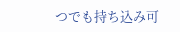つでも持ち込み可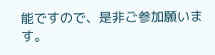能ですので、是非ご参加願います。